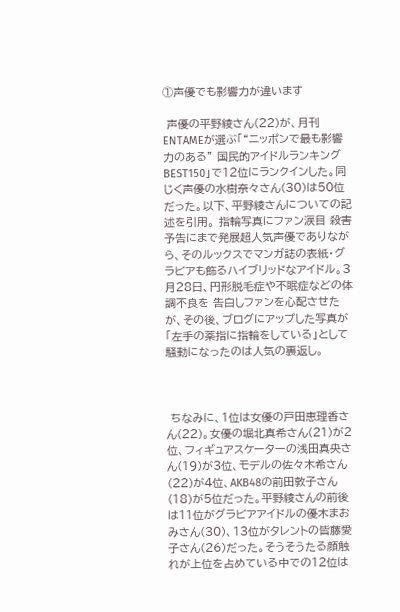①声優でも影響力が違います

 声優の平野綾さん(22)が、月刊ENTAMEが選ぶ「“ニッポンで最も影響力のある” 国民的アイドルランキングBEST150」で12位にランクインした。同じく声優の水樹奈々さん(30)は50位だった。以下、平野綾さんについての記述を引用。 指輪写真にファン涙目 殺害予告にまで発展超人気声優でありながら、そのルックスでマンガ誌の表紙・グラビアも飾るハイブリッドなアイドル。3月28日、円形脱毛症や不眠症などの体調不良を 告白しファンを心配させたが、その後、ブログにアップした写真が「左手の薬指に指輪をしている」として騒動になったのは人気の裏返し。



 ちなみに、1位は女優の戸田恵理香さん(22)。女優の堀北真希さん(21)が2位、フィギュアスケーターの浅田真央さん(19)が3位、モデルの佐々木希さん(22)が4位、AKB48の前田敦子さん(18)が5位だった。平野綾さんの前後は11位がグラビアアイドルの優木まおみさん(30)、13位がタレントの皆藤愛子さん(26)だった。そうそうたる顔触れが上位を占めている中での12位は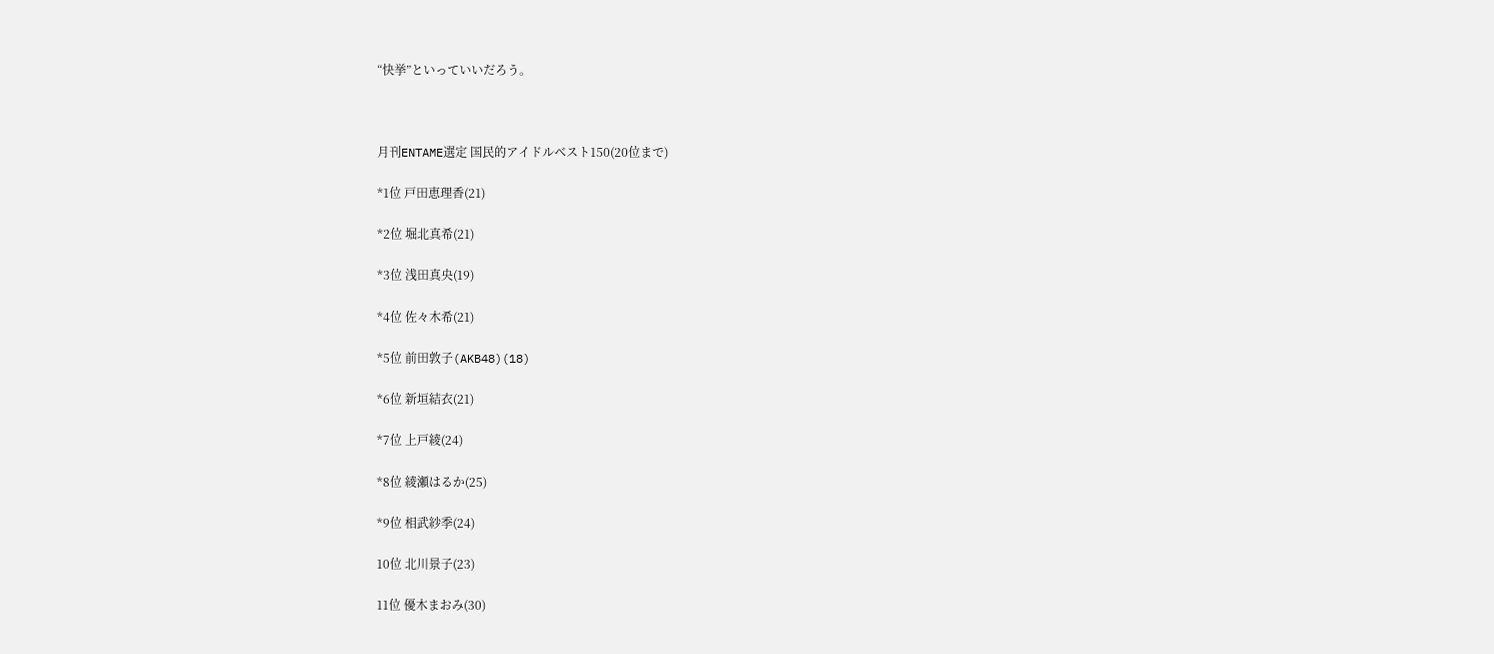“快挙”といっていいだろう。



月刊ENTAME選定 国民的アイドルベスト150(20位まで)

*1位 戸田恵理香(21)

*2位 堀北真希(21)

*3位 浅田真央(19)

*4位 佐々木希(21)

*5位 前田敦子(AKB48)(18)

*6位 新垣結衣(21)

*7位 上戸綾(24)

*8位 綾瀬はるか(25)

*9位 相武紗季(24)

10位 北川景子(23)

11位 優木まおみ(30)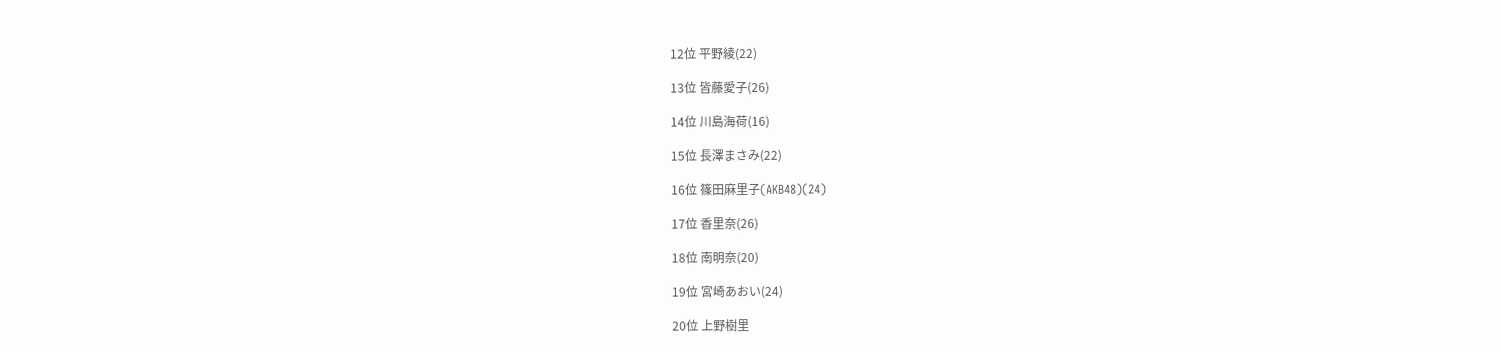12位 平野綾(22)

13位 皆藤愛子(26)

14位 川島海荷(16)

15位 長澤まさみ(22)

16位 篠田麻里子(AKB48)(24)

17位 香里奈(26)

18位 南明奈(20)

19位 宮崎あおい(24)

20位 上野樹里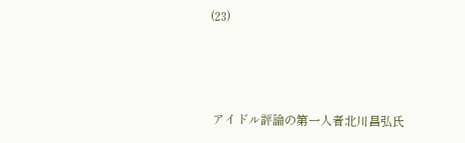(23)



 アイドル評論の第一人者北川昌弘氏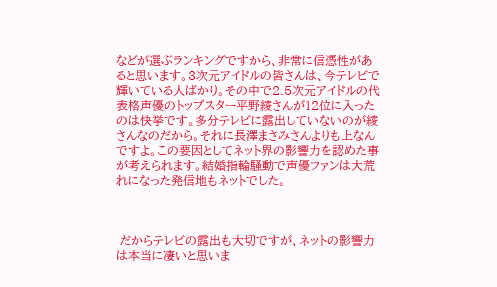などが選ぶランキングですから、非常に信憑性があると思います。3次元アイドルの皆さんは、今テレビで輝いている人ばかり。その中で2.5次元アイドルの代表格声優のトップスター平野綾さんが12位に入ったのは快挙です。多分テレビに露出していないのが綾さんなのだから。それに長澤まさみさんよりも上なんですよ。この要因としてネット界の影響力を認めた事が考えられます。結婚指輪騒動で声優ファンは大荒れになった発信地もネットでした。



 だからテレビの露出も大切ですが、ネットの影響力は本当に凄いと思いま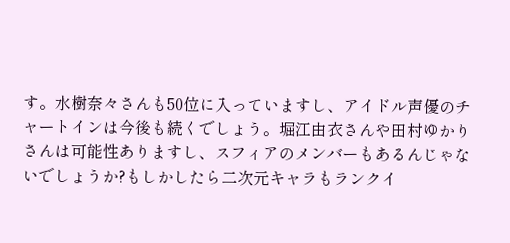す。水樹奈々さんも50位に入っていますし、アイドル声優のチャートインは今後も続くでしょう。堀江由衣さんや田村ゆかりさんは可能性ありますし、スフィアのメンバーもあるんじゃないでしょうか?もしかしたら二次元キャラもランクイ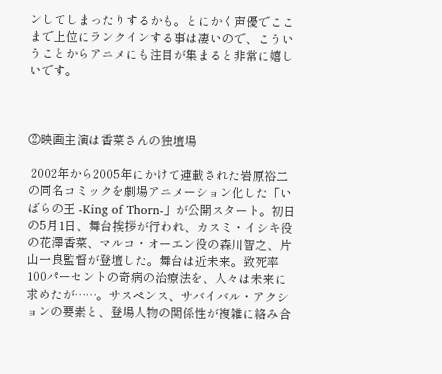ンしてしまったりするかも。とにかく声優でここまで上位にランクインする事は凄いので、こういうことからアニメにも注目が集まると非常に嬉しいです。



②映画主演は香菜さんの独壇場

 2002年から2005年にかけて連載された岩原裕二の同名コミックを劇場アニメーション化した「いばらの王 -King of Thorn-」が公開スタート。初日の5月1日、舞台挨拶が行われ、カスミ・イシキ役の花澤香菜、マルコ・オーエン役の森川智之、片山一良監督が登壇した。舞台は近未来。致死率100パーセントの奇病の治療法を、人々は未来に求めたが……。サスペンス、サバイバル・アクションの要素と、登場人物の関係性が複雑に絡み合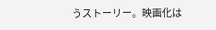うストーリー。映画化は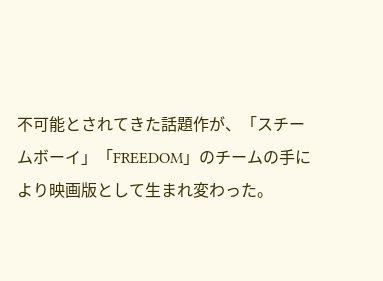不可能とされてきた話題作が、「スチームボーイ」「FREEDOM」のチームの手により映画版として生まれ変わった。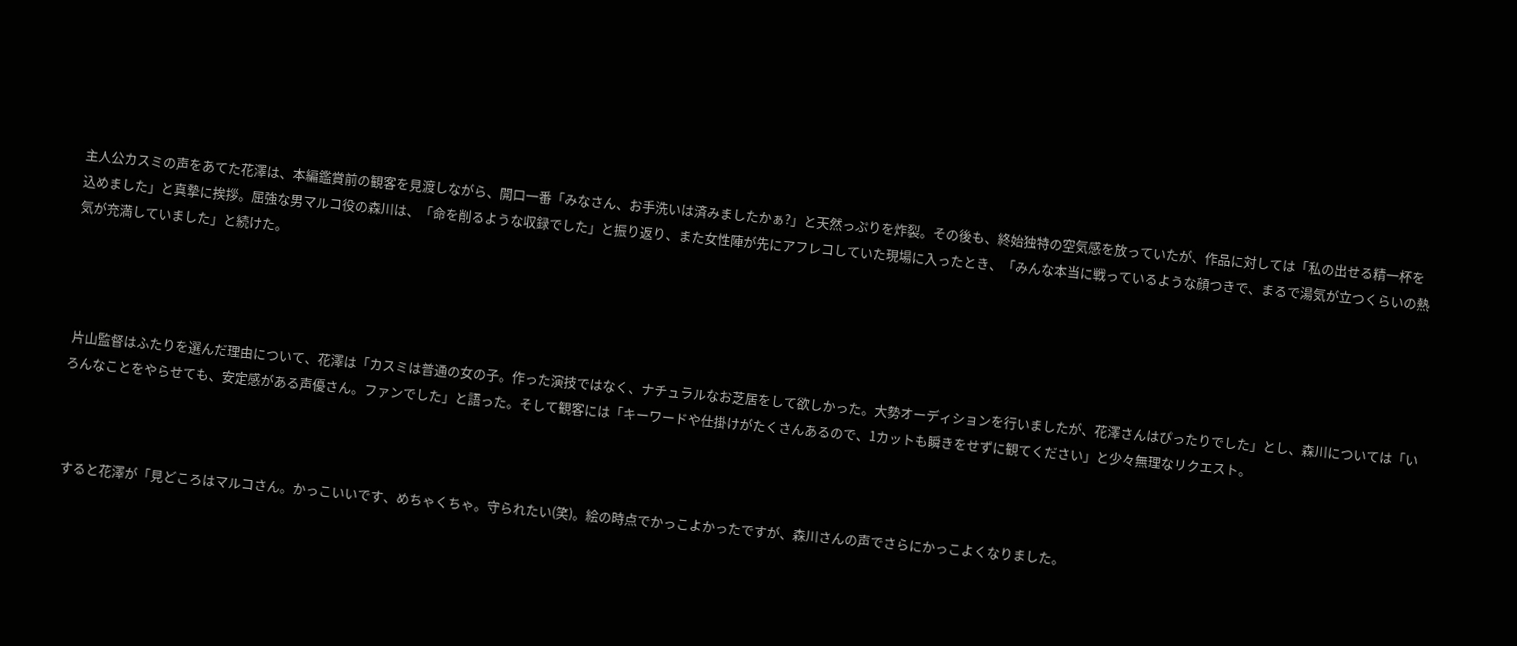主人公カスミの声をあてた花澤は、本編鑑賞前の観客を見渡しながら、開口一番「みなさん、お手洗いは済みましたかぁ?」と天然っぷりを炸裂。その後も、終始独特の空気感を放っていたが、作品に対しては「私の出せる精一杯を込めました」と真摯に挨拶。屈強な男マルコ役の森川は、「命を削るような収録でした」と振り返り、また女性陣が先にアフレコしていた現場に入ったとき、「みんな本当に戦っているような顔つきで、まるで湯気が立つくらいの熱気が充満していました」と続けた。




 片山監督はふたりを選んだ理由について、花澤は「カスミは普通の女の子。作った演技ではなく、ナチュラルなお芝居をして欲しかった。大勢オーディションを行いましたが、花澤さんはぴったりでした」とし、森川については「いろんなことをやらせても、安定感がある声優さん。ファンでした」と語った。そして観客には「キーワードや仕掛けがたくさんあるので、1カットも瞬きをせずに観てください」と少々無理なリクエスト。



 すると花澤が「見どころはマルコさん。かっこいいです、めちゃくちゃ。守られたい(笑)。絵の時点でかっこよかったですが、森川さんの声でさらにかっこよくなりました。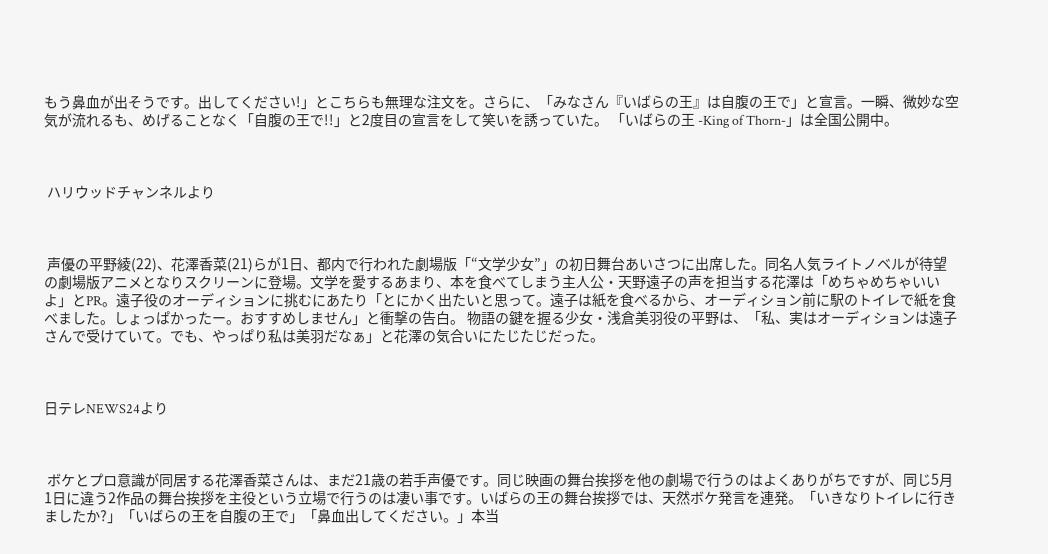もう鼻血が出そうです。出してください!」とこちらも無理な注文を。さらに、「みなさん『いばらの王』は自腹の王で」と宣言。一瞬、微妙な空気が流れるも、めげることなく「自腹の王で!!」と2度目の宣言をして笑いを誘っていた。 「いばらの王 -King of Thorn-」は全国公開中。



 ハリウッドチャンネルより



 声優の平野綾(22)、花澤香菜(21)らが1日、都内で行われた劇場版「“文学少女”」の初日舞台あいさつに出席した。同名人気ライトノベルが待望の劇場版アニメとなりスクリーンに登場。文学を愛するあまり、本を食べてしまう主人公・天野遠子の声を担当する花澤は「めちゃめちゃいいよ」とPR。遠子役のオーディションに挑むにあたり「とにかく出たいと思って。遠子は紙を食べるから、オーディション前に駅のトイレで紙を食べました。しょっぱかったー。おすすめしません」と衝撃の告白。 物語の鍵を握る少女・浅倉美羽役の平野は、「私、実はオーディションは遠子さんで受けていて。でも、やっぱり私は美羽だなぁ」と花澤の気合いにたじたじだった。



日テレNEWS24より



 ボケとプロ意識が同居する花澤香菜さんは、まだ21歳の若手声優です。同じ映画の舞台挨拶を他の劇場で行うのはよくありがちですが、同じ5月1日に違う2作品の舞台挨拶を主役という立場で行うのは凄い事です。いばらの王の舞台挨拶では、天然ボケ発言を連発。「いきなりトイレに行きましたか?」「いばらの王を自腹の王で」「鼻血出してください。」本当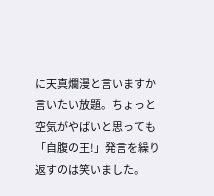に天真爛漫と言いますか言いたい放題。ちょっと空気がやばいと思っても「自腹の王!」発言を繰り返すのは笑いました。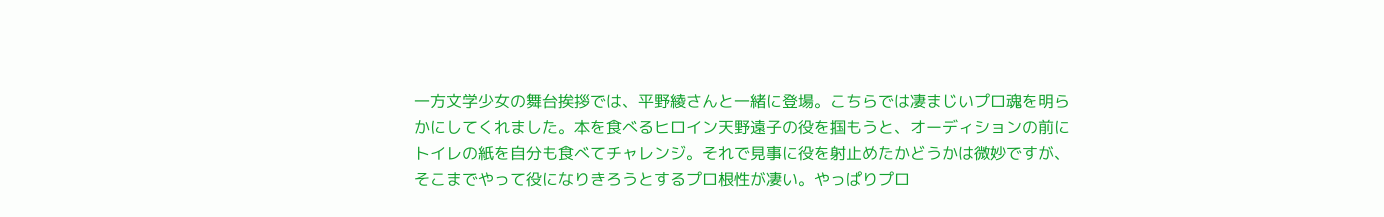一方文学少女の舞台挨拶では、平野綾さんと一緒に登場。こちらでは凄まじいプロ魂を明らかにしてくれました。本を食べるヒロイン天野遠子の役を掴もうと、オーディションの前にトイレの紙を自分も食べてチャレンジ。それで見事に役を射止めたかどうかは微妙ですが、そこまでやって役になりきろうとするプロ根性が凄い。やっぱりプロ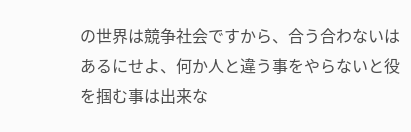の世界は競争社会ですから、合う合わないはあるにせよ、何か人と違う事をやらないと役を掴む事は出来な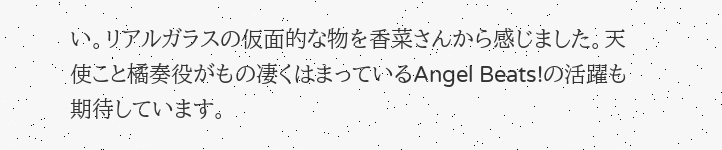い。リアルガラスの仮面的な物を香菜さんから感じました。天使こと橘奏役がもの凄くはまっているAngel Beats!の活躍も期待しています。